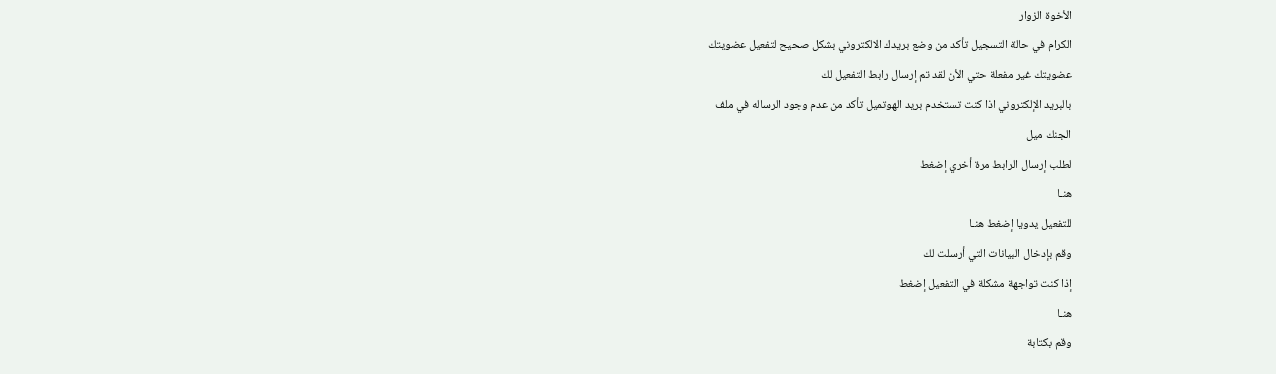الأخوة الزوار
الكرام في حالة التسجيل تأكد من وضع بريدك الالكتروني بشكل صحيح لتفعيل عضويتك
عضويتك غير مفعلة حتي الأن لقد تم إرسال رابط التفعيل لك
بالبريد الإلكتروني اذا كنت تستخدم بريد الهوتميل تأكد من عدم وجود الرساله في ملف
الجنك ميل
لطلب إرسال الرابط مرة أخري إضغط
هنـا
للتفعيل يدويا إضغط هنـا
وقم بإدخال البيانات التي أرسلت لك
إذا كنت تواجهة مشكلة في التفعيل إضغط
هنـا
وقم بكتابة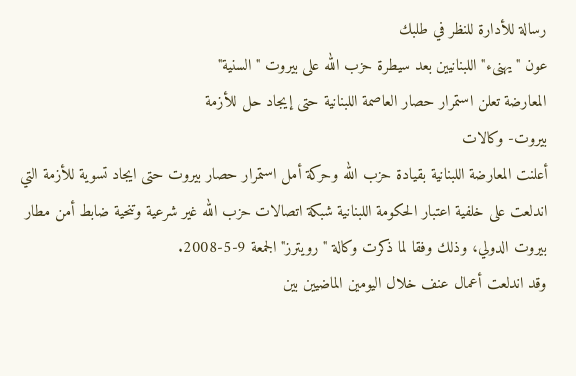رسالة للأدارة للنظر في طلبك
عون "يهنىء" اللبنانيين بعد سيطرة حزب الله على بيروت "السنية"
المعارضة تعلن استمرار حصار العاصمة اللبنانية حتى إيجاد حل للأزمة
بيروت- وكالات
أعلنت المعارضة اللبنانية بقيادة حزب الله وحركة أمل استمرار حصار بيروت حتى ايجاد تسوية للأزمة التي اندلعت على خلفية اعتبار الحكومة اللبنانية شبكة اتصالات حزب الله غير شرعية وتنحية ضابط أمن مطار بيروت الدولي، وذلك وفقا لما ذكرت وكالة "رويترز" الجمعة 9-5-2008.
وقد اندلعت أعمال عنف خلال اليومين الماضيين بين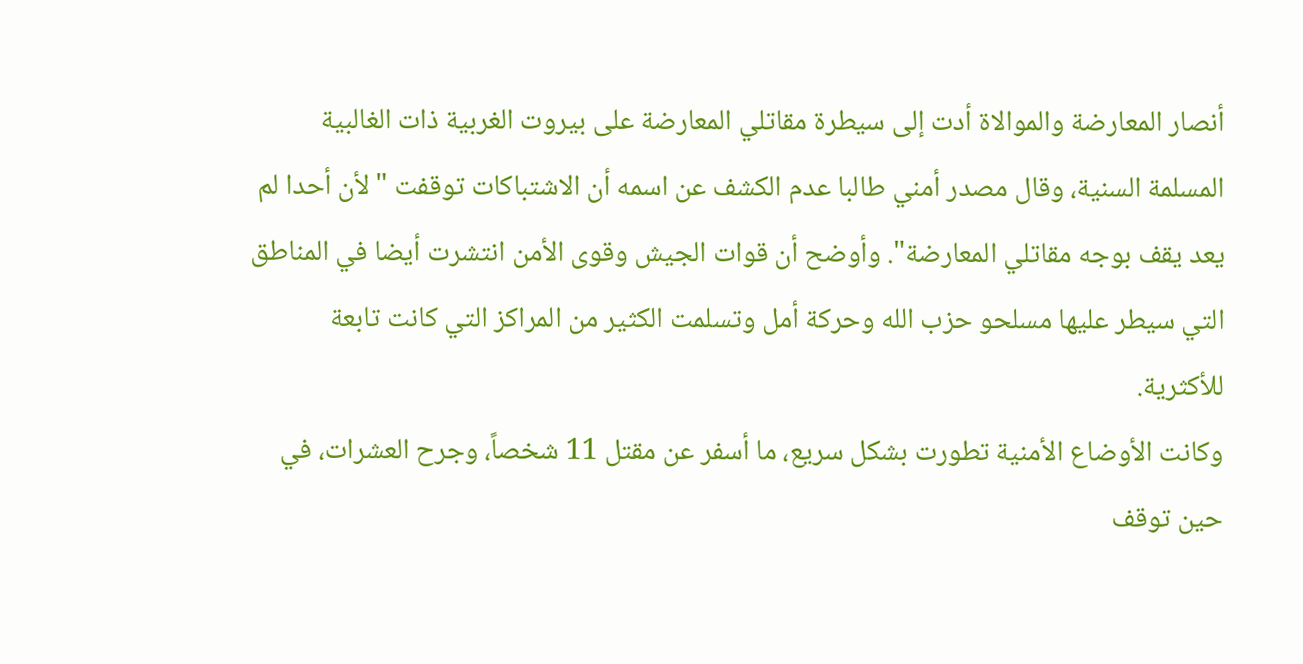أنصار المعارضة والموالاة أدت إلى سيطرة مقاتلي المعارضة على بيروت الغربية ذات الغالبية المسلمة السنية، وقال مصدر أمني طالبا عدم الكشف عن اسمه أن الاشتباكات توقفت "لأن أحدا لم يعد يقف بوجه مقاتلي المعارضة". وأوضح أن قوات الجيش وقوى الأمن انتشرت أيضا في المناطق التي سيطر عليها مسلحو حزب الله وحركة أمل وتسلمت الكثير من المراكز التي كانت تابعة للأكثرية.
وكانت الأوضاع الأمنية تطورت بشكل سريع، ما أسفر عن مقتل 11 شخصاً، وجرح العشرات، في حين توقف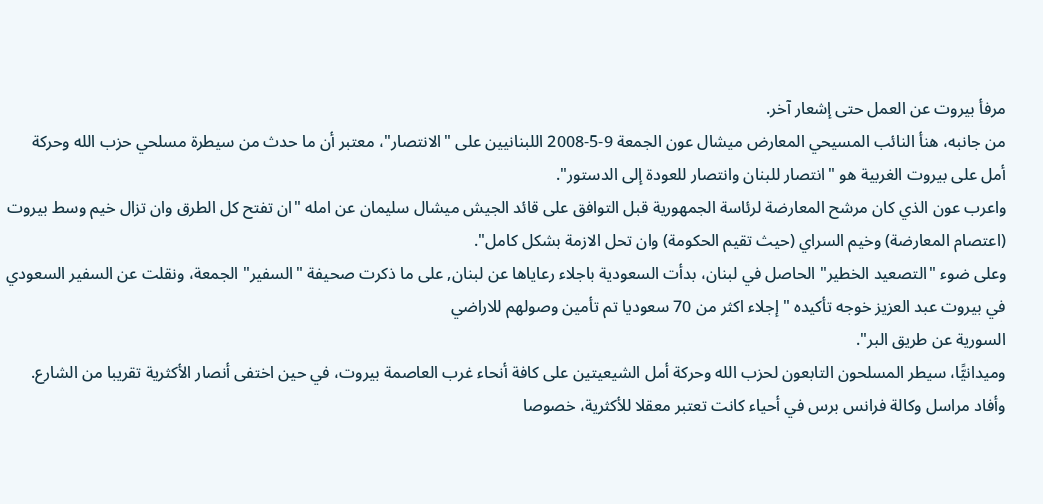مرفأ بيروت عن العمل حتى إشعار آخر.
من جانبه، هنأ النائب المسيحي المعارض ميشال عون الجمعة 9-5-2008 اللبنانيين على "الانتصار"، معتبر أن ما حدث من سيطرة مسلحي حزب الله وحركة أمل على بيروت الغربية هو "انتصار للبنان وانتصار للعودة إلى الدستور".
واعرب عون الذي كان مرشح المعارضة لرئاسة الجمهورية قبل التوافق على قائد الجيش ميشال سليمان عن امله "ان تفتح كل الطرق وان تزال خيم وسط بيروت (اعتصام المعارضة) وخيم السراي (حيث تقيم الحكومة) وان تحل الازمة بشكل كامل".
وعلى ضوء "التصعيد الخطير" الحاصل في لبنان، بدأت السعودية باجلاء رعاياها عن لبنان, على ما ذكرت صحيفة "السفير" الجمعة، ونقلت عن السفير السعودي في بيروت عبد العزيز خوجه تأكيده "إجلاء اكثر من 70 سعوديا تم تأمين وصولهم للاراضي
السورية عن طريق البر".
وميدانيًّا، سيطر المسلحون التابعون لحزب الله وحركة أمل الشيعيتين على كافة أنحاء غرب العاصمة بيروت، في حين اختفى أنصار الأكثرية تقريبا من الشارع.
وأفاد مراسل وكالة فرانس برس في أحياء كانت تعتبر معقلا للأكثرية، خصوصا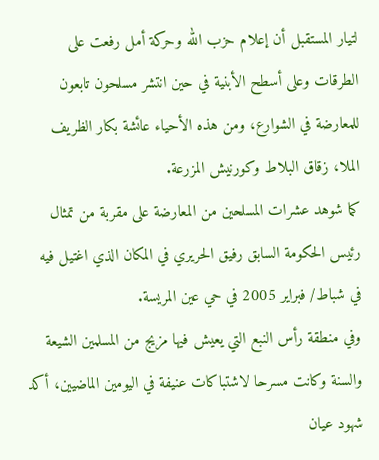لتيار المستقبل أن إعلام حزب الله وحركة أمل رفعت على الطرقات وعلى أسطح الأبنية في حين انتشر مسلحون تابعون للمعارضة في الشوارع، ومن هذه الأحياء عائشة بكار الظريف الملا، زقاق البلاط وكورنيش المزرعة.
كما شوهد عشرات المسلحين من المعارضة على مقربة من تمثال رئيس الحكومة السابق رفيق الحريري في المكان الذي اغتيل فيه في شباط/ فبراير 2005 في حي عين المريسة.
وفي منطقة رأس النبع التي يعيش فيها مزيج من المسلمين الشيعة والسنة وكانت مسرحا لاشتباكات عنيفة في اليومين الماضيين، أكد شهود عيان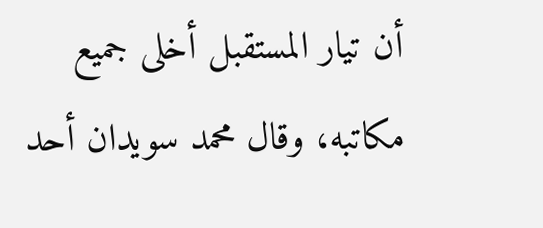أن تيار المستقبل أخلى جميع مكاتبه، وقال محمد سويدان أحد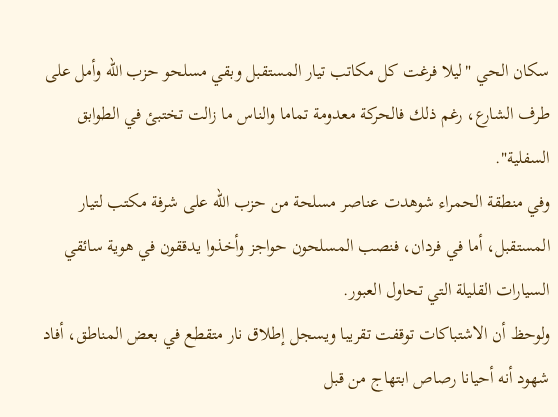سكان الحي "ليلا فرغت كل مكاتب تيار المستقبل وبقي مسلحو حزب الله وأمل على طرف الشارع، رغم ذلك فالحركة معدومة تماما والناس ما زالت تختبئ في الطوابق السفلية".
وفي منطقة الحمراء شوهدت عناصر مسلحة من حزب الله على شرفة مكتب لتيار المستقبل، أما في فردان، فنصب المسلحون حواجز وأخذوا يدققون في هوية سائقي السيارات القليلة التي تحاول العبور.
ولوحظ أن الاشتباكات توقفت تقريبا ويسجل إطلاق نار متقطع في بعض المناطق، أفاد شهود أنه أحيانا رصاص ابتهاج من قبل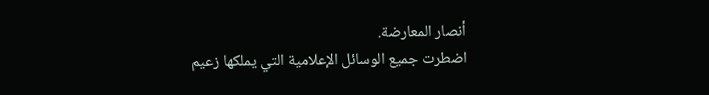أنصار المعارضة.
اضطرت جميع الوسائل الإعلامية التي يملكها زعيم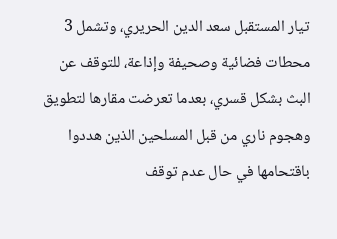تيار المستقبل سعد الدين الحريري، وتشمل 3 محطات فضائية وصحيفة وإذاعة، للتوقف عن البث بشكل قسري، بعدما تعرضت مقارها لتطويق وهجوم ناري من قبل المسلحين الذين هددوا باقتحامها في حال عدم توقف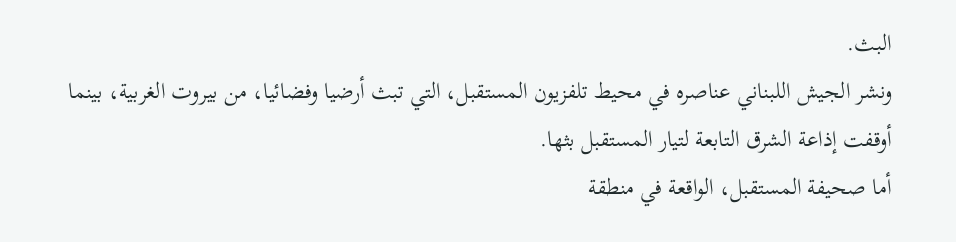البث.
ونشر الجيش اللبناني عناصره في محيط تلفزيون المستقبل، التي تبث أرضيا وفضائيا، من بيروت الغربية، بينما أوقفت إذاعة الشرق التابعة لتيار المستقبل بثها.
أما صحيفة المستقبل، الواقعة في منطقة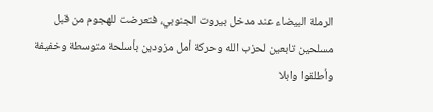الرملة البيضاء عند مدخل بيروت الجنوبي، فتعرضت للهجوم من قبل مسلحين تابعين لحزب الله وحركة أمل مزودين بأسلحة متوسطة وخفيفة وأطلقوا وابلا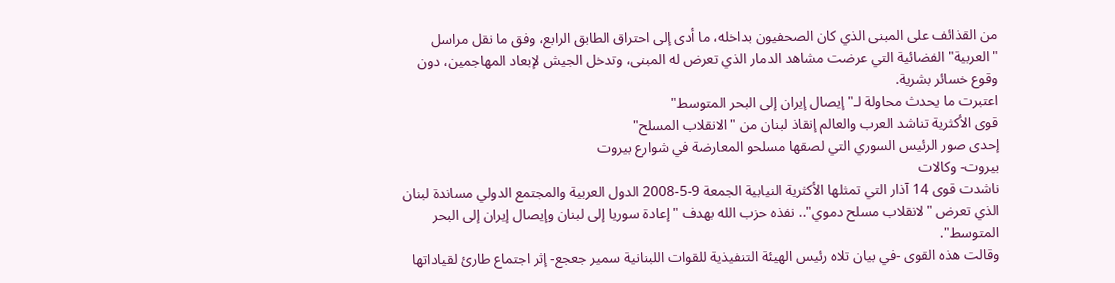من القذائف على المبنى الذي كان الصحفيون بداخله، ما أدى إلى احتراق الطابق الرابع، وفق ما نقل مراسل "العربية" الفضائية التي عرضت مشاهد الدمار الذي تعرض له المبنى، وتدخل الجيش لإبعاد المهاجمين، دون وقوع خسائر بشرية.
اعتبرت ما يحدث محاولة لـ"إيصال إيران إلى البحر المتوسط"
قوى الأكثرية تناشد العرب والعالم إنقاذ لبنان من "الانقلاب المسلح"
إحدى صور الرئيس السوري التي لصقها مسلحو المعارضة في شوارع بيروت
بيروت- وكالات
ناشدت قوى 14 آذار التي تمثلها الأكثرية النيابية الجمعة 9-5-2008 الدول العربية والمجتمع الدولي مساندة لبنان الذي تعرض "لانقلاب مسلح دموي".. نفذه حزب الله بهدف "إعادة سوريا إلى لبنان وإيصال إيران إلى البحر المتوسط".
وقالت هذه القوى -في بيان تلاه رئيس الهيئة التنفيذية للقوات اللبنانية سمير جعجع- إثر اجتماع طارئ لقياداتها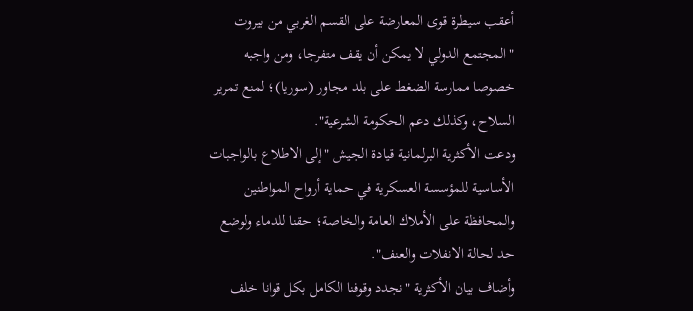أعقب سيطرة قوى المعارضة على القسم الغربي من بيروت "المجتمع الدولي لا يمكن أن يقف متفرجا، ومن واجبه خصوصا ممارسة الضغط على بلد مجاور (سوريا)؛ لمنع تمرير السلاح، وكذلك دعم الحكومة الشرعية".
ودعت الأكثرية البرلمانية قيادة الجيش "إلى الاطلاع بالواجبات الأساسية للمؤسسة العسكرية في حماية أرواح المواطنين والمحافظة على الأملاك العامة والخاصة؛ حقنا للدماء ولوضع حد لحالة الانفلات والعنف".
وأضاف بيان الأكثرية "نجدد وقوفنا الكامل بكل قوانا خلف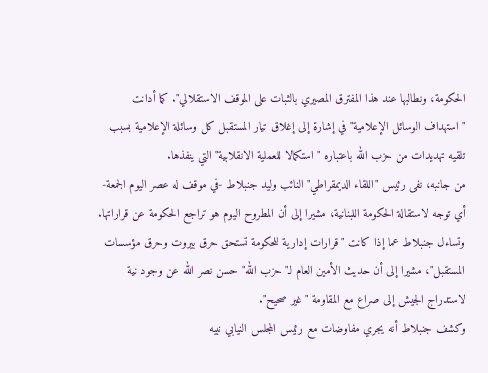الحكومة، ونطالبها عند هذا المفترق المصيري بالثبات على الموقف الاستقلالي". كما أدانت "استهداف الوسائل الإعلامية" في إشارة إلى إغلاق تيار المستقبل كل وسائلة الإعلامية بسبب تلقيه تهديدات من حزب الله باعتباره "استكمالا للعملية الانقلابية" التي ينفذها.
من جانبه، نفى رئيس "اللقاء الديمقراطي" النائب وليد جنبلاط -في موقف له عصر اليوم الجمعة- أي توجه لاستقالة الحكومة اللبنانية، مشيرا إلى أن المطروح اليوم هو تراجع الحكومة عن قراراتها.
وتساءل جنبلاط عما إذا كانت "قرارات إدارية للحكومة تستحق حرق بيروت وحرق مؤسسات المستقبل"، مشيرا إلى أن حديث الأمين العام لـ"حزب الله" حسن نصر الله عن وجود نية لاستدراج الجيش إلى صراع مع المقاومة "غير صحيح".
وكشف جنبلاط أنه يجري مفاوضات مع رئيس المجلس النيابي نبيه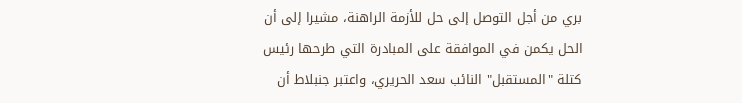بري من أجل التوصل إلى حل للأزمة الراهنة، مشيرا إلى أن الحل يكمن في الموافقة على المبادرة التي طرحها رئيس كتلة "المستقبل" النائب سعد الحريري، واعتبر جنبلاط أن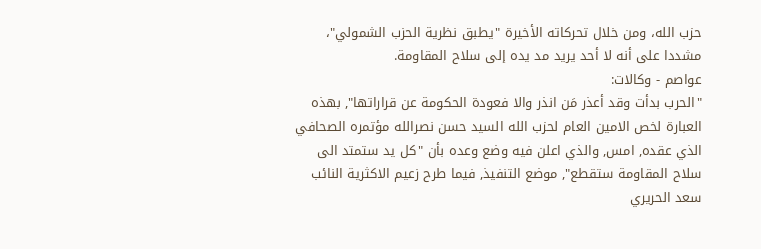حزب الله، ومن خلال تحركاته الأخيرة "يطبق نظرية الحزب الشمولي"، مشددا على أنه لا أحد يريد مد يده إلى سلاح المقاومة.
عواصم - وكالات:
"الحرب بدأت وقد أعذر مَن انذر والا فعودة الحكومة عن قراراتها", بهذه العبارة لخص الامين العام لحزب الله السيد حسن نصرالله مؤتمره الصحافي الذي عقده, امس, والذي اعلن فيه وضع وعده بأن "كل يد ستمتد الى سلاح المقاومة ستقطع", موضع التنفيذ, فيما طرح زعيم الاكثرية النائب سعد الحريري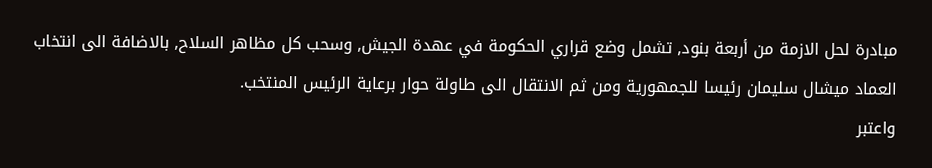مبادرة لحل الازمة من أربعة بنود, تشمل وضع قراري الحكومة في عهدة الجيش, وسحب كل مظاهر السلاح, بالاضافة الى انتخاب العماد ميشال سليمان رئيسا للجمهورية ومن ثم الانتقال الى طاولة حوار برعاية الرئيس المنتخب.
واعتبر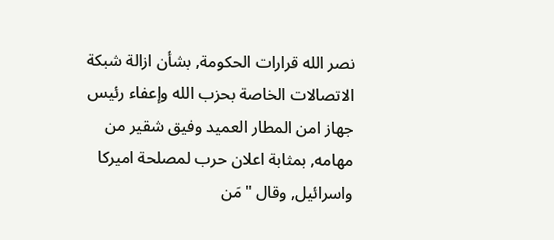نصر الله قرارات الحكومة, بشأن ازالة شبكة الاتصالات الخاصة بحزب الله وإعفاء رئيس جهاز امن المطار العميد وفيق شقير من مهامه, بمثابة اعلان حرب لمصلحة اميركا واسرائيل, وقال "مَن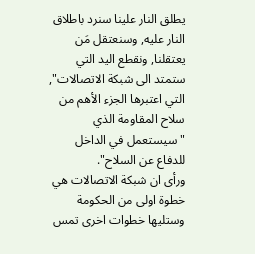يطلق النار علينا سنرد باطلاق النار عليه, وسنعتقل مَن يعتقلنا, ونقطع اليد التي ستمتد الى شبكة الاتصالات", التي اعتبرها الجزء الأهم من سلاح المقاومة الذي "سيستعمل في الداخل للدفاع عن السلاح".
ورأى ان شبكة الاتصالات هي خطوة اولى من الحكومة وستليها خطوات اخرى تمس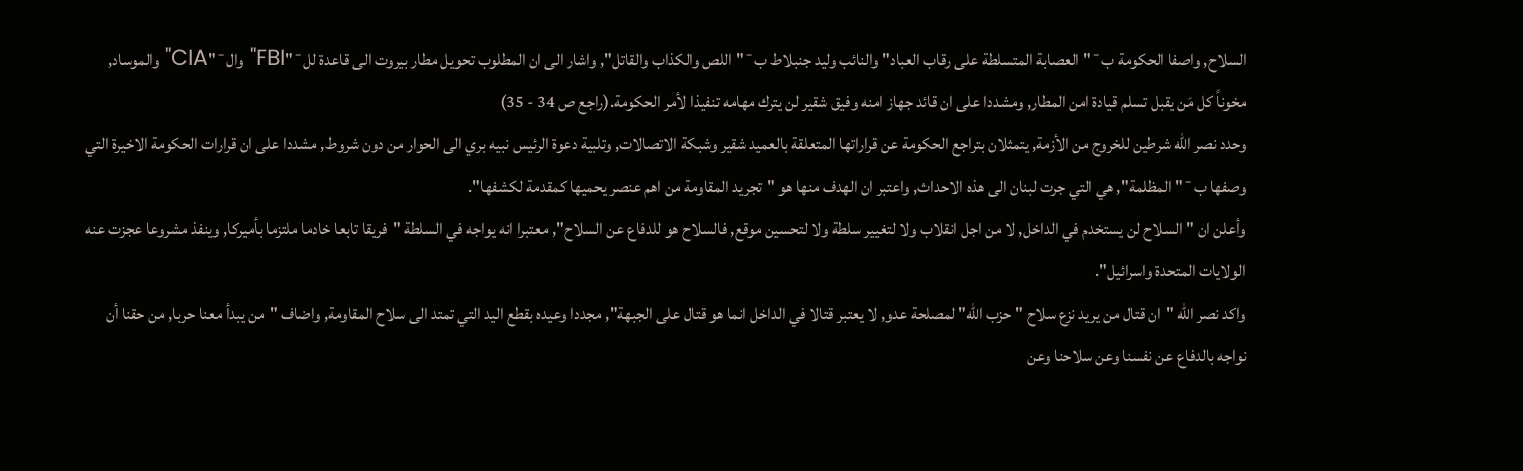السلاح, واصفا الحكومة ب¯"العصابة المتسلطة على رقاب العباد" والنائب وليد جنبلاط ب¯"اللص والكذاب والقاتل", واشار الى ان المطلوب تحويل مطار بيروت الى قاعدة لل¯"FBI" وال¯"CIA" والموساد, مخوناً كل مَن يقبل تسلم قيادة امن المطار, ومشددا على ان قائد جهاز امنه وفيق شقير لن يترك مهامه تنفيذا لأمر الحكومة.(راجع ص 34 - 35)
وحدد نصر الله شرطين للخروج من الأزمة, يتمثلان بتراجع الحكومة عن قراراتها المتعلقة بالعميد شقير وشبكة الاتصالات, وتلبية دعوة الرئيس نبيه بري الى الحوار من دون شروط, مشددا على ان قرارات الحكومة الاخيرة التي وصفها ب¯"المظلمة", هي التي جرت لبنان الى هذه الاحداث, واعتبر ان الهدف منها هو "تجريد المقاومة من اهم عنصر يحميها كمقدمة لكشفها".
وأعلن ان "السلاح لن يستخدم في الداخل, لا من اجل انقلاب ولا لتغيير سلطة ولا لتحسين موقع, فالسلاح هو للدفاع عن السلاح", معتبرا انه يواجه في السلطة "فريقا تابعا خادما ملتزما بأميركا, وينفذ مشروعا عجزت عنه الولايات المتحدة واسرائيل".
واكد نصر الله "ان قتال من يريد نزع سلاح "حزب الله" لمصلحة عدو, لا يعتبر قتالا في الداخل انما هو قتال على الجبهة", مجددا وعيده بقطع اليد التي تمتد الى سلاح المقاومة, واضاف "من يبدأ معنا حربا, من حقنا أن نواجه بالدفاع عن نفسنا وعن سلاحنا وعن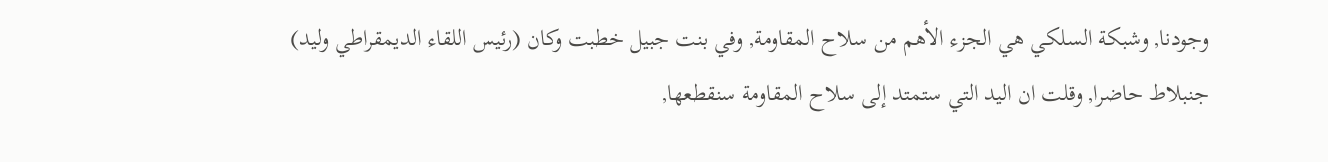وجودنا, وشبكة السلكي هي الجزء الأهم من سلاح المقاومة, وفي بنت جبيل خطبت وكان (رئيس اللقاء الديمقراطي وليد) جنبلاط حاضرا, وقلت ان اليد التي ستمتد إلى سلاح المقاومة سنقطعها,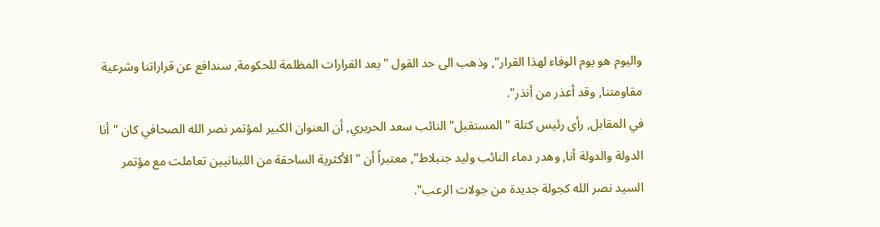واليوم هو يوم الوفاء لهذا القرار", وذهب الى حد القول "بعد القرارات المظلمة للحكومة, سندافع عن قراراتنا وشرعية مقاومتنا, وقد أعذر من أنذر".
في المقابل, رأى رئيس كتلة "المستقبل" النائب سعد الحريري, أن العنوان الكبير لمؤتمر نصر الله الصحافي كان "أنا الدولة والدولة أنا, وهدر دماء النائب وليد جنبلاط", معتبراً أن "الأكثرية الساحقة من اللبنانيين تعاملت مع مؤتمر السيد نصر الله كجولة جديدة من جولات الرعب".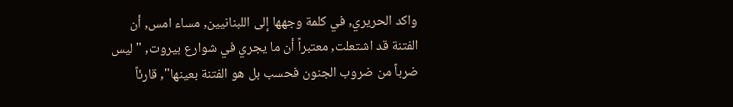واكد الحريري, في كلمة وجهها إلى اللبنانيين, مساء امس, أن الفتنة قد اشتعلت, معتبراً أن ما يجري في شوارع بيروت, "ليس ضرباً من ضروب الجنون فحسب بل هو الفتنة بعينها", قارئاً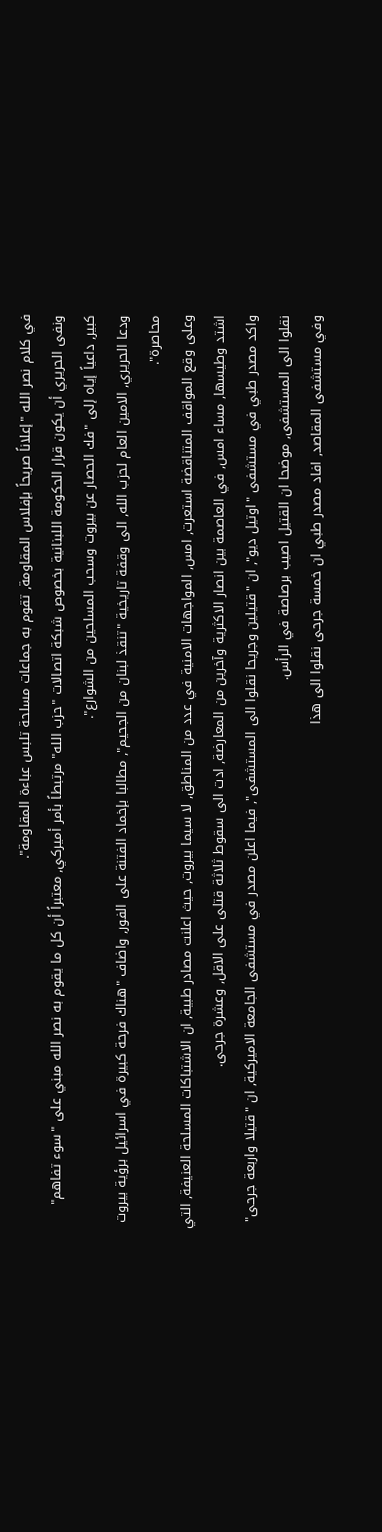في كلام نصر الله "إعلاناً صريحاً بإفلاس المقاومة, تقوم به جماعات مسلحة تلبس عباءة المقاومة".
ونفى الحريري أن يكون قرار الحكومة اللبنانية بخصوص شبكة اتصالات "حزب الله" مرتبطاً بأمر أميركي, معتبراً أن كل ما يقوم به نصر الله مبني على "سوء تفاهم" كبير, داعياً إياه إلى "فك الحصار عن بيروت وسحب المسلحين من الشوارع".
ودعا الحريري, الامين العام لحزب الله, الى وقفة تاريخية "تنقذ لبنان من الجحيم", مطالبا بإخماد الفتنة على الفور, واضاف "هناك فرحة كبيرة في اسرائيل برؤية بيروت محاصرة".
وعلى وقع المواقف المتناقضة استعرت, امس, المواجهات الامنية في عدد من المناطق, لا سيما بيروت, حيث اعلنت مصادر طبية, ان الاشتباكات المسلحة العنيفة, التي اشتد وطيسها, مساء امس, في العاصمة بين انصار الاكثرية وآخرين من المعارضة, ادت الى سقوط ثلاثة قتلى على الاقل, وعشرة جرحى.
واكد مصدر طبي في مستشفى "اوتيل ديو", ان "قتيلين وجريحا نقلوا الى المستشفى", فيما اعلن مصدر في مستشفى الجامعة الاميركية, ان "قتيلا واربعة جرحى" نقلوا الى المستشفى, موضحا ان القتيل اصيب برصاصة في الرأس.
وفي مستشفى المقاصد, افاد مصدر طبي ان خمسة جرحى نقلوا الى هذا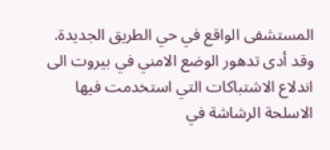المستشفى الواقع في حي الطريق الجديدة.
وقد أدى تدهور الوضع الامني في بيروت الى اندلاع الاشتباكات التي استخدمت فيها الاسلحة الرشاشة في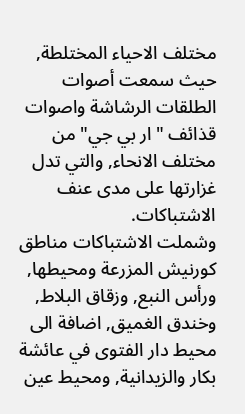مختلف الاحياء المختلطة, حيث سمعت أصوات الطلقات الرشاشة واصوات قذائف "ار بي جي" من مختلف الانحاء, والتي تدل غزارتها على مدى عنف الاشتباكات.
وشملت الاشتباكات مناطق كورنيش المزرعة ومحيطها, ورأس النبع, وزقاق البلاط, وخندق الغميق, اضافة الى محيط دار الفتوى في عائشة بكار والزيدانية, ومحيط عين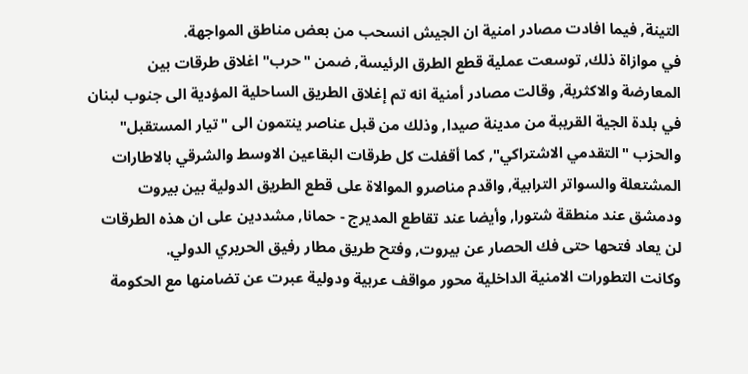التينة, فيما افادت مصادر امنية ان الجيش انسحب من بعض مناطق المواجهة.
في موازاة ذلك, توسعت عملية قطع الطرق الرئيسة, ضمن "حرب" اغلاق طرقات بين المعارضة والاكثرية, وقالت مصادر أمنية انه تم إغلاق الطريق الساحلية المؤدية الى جنوب لبنان في بلدة الجية القريبة من مدينة صيدا, وذلك من قبل عناصر ينتمون الى "تيار المستقبل" والحزب "التقدمي الاشتراكي", كما أقفلت كل طرقات البقاعين الاوسط والشرقي بالاطارات المشتعلة والسواتر الترابية, واقدم مناصرو الموالاة على قطع الطريق الدولية بين بيروت ودمشق عند منطقة شتورا, وأيضا عند تقاطع المديرج - حمانا, مشددين على ان هذه الطرقات لن يعاد فتحها حتى فك الحصار عن بيروت, وفتح طريق مطار رفيق الحريري الدولي.
وكانت التطورات الامنية الداخلية محور مواقف عربية ودولية عبرت عن تضامنها مع الحكومة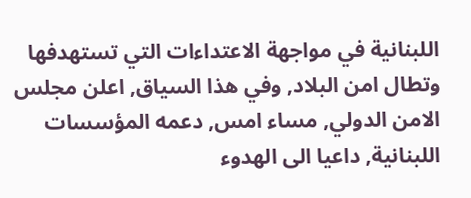اللبنانية في مواجهة الاعتداءات التي تستهدفها وتطال امن البلاد, وفي هذا السياق, اعلن مجلس الامن الدولي, مساء امس, دعمه المؤسسات اللبنانية, داعيا الى الهدوء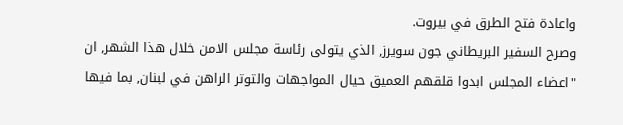واعادة فتح الطرق في بيروت.
وصرح السفير البريطاني جون سويرز, الذي يتولى رئاسة مجلس الامن خلال هذا الشهر, ان "اعضاء المجلس ابدوا قلقهم العميق حيال المواجهات والتوتر الراهن في لبنان, بما فيها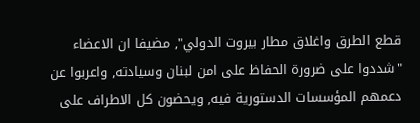قطع الطرق واغلاق مطار بيروت الدولي", مضيفا ان الاعضاء "شددوا على ضرورة الحفاظ على امن لبنان وسيادته, واعربوا عن دعمهم المؤسسات الدستورية فيه, ويحضون كل الاطراف على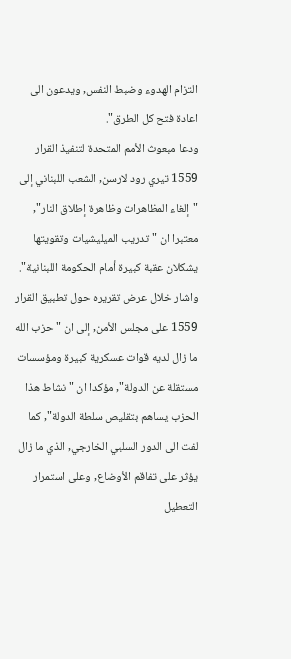التزام الهدوء وضبط النفس, ويدعون الى اعادة فتح كل الطرق".
ودعا مبعوث الأمم المتحدة لتنفيذ القرار 1559 تيري رود لارسن, الشعب اللبناني إلى "إلغاء المظاهرات وظاهرة إطلاق النار", معتبرا ان "تدريب الميليشيات وتقويتها يشكلان عقبة كبيرة أمام الحكومة اللبنانية".
واشار خلال عرض تقريره حول تطبيق القرار 1559 على مجلس الأمن, إلى ان "حزب الله ما زال لديه قوات عسكرية كبيرة ومؤسسات مستقلة عن الدولة", مؤكدا ان "نشاط هذا الحزب يساهم بتقليص سلطة الدولة", كما لفت الى الدور السلبي الخارجي, الذي ما زال يؤثر على تفاقم الأوضاع, وعلى استمرار التعطيل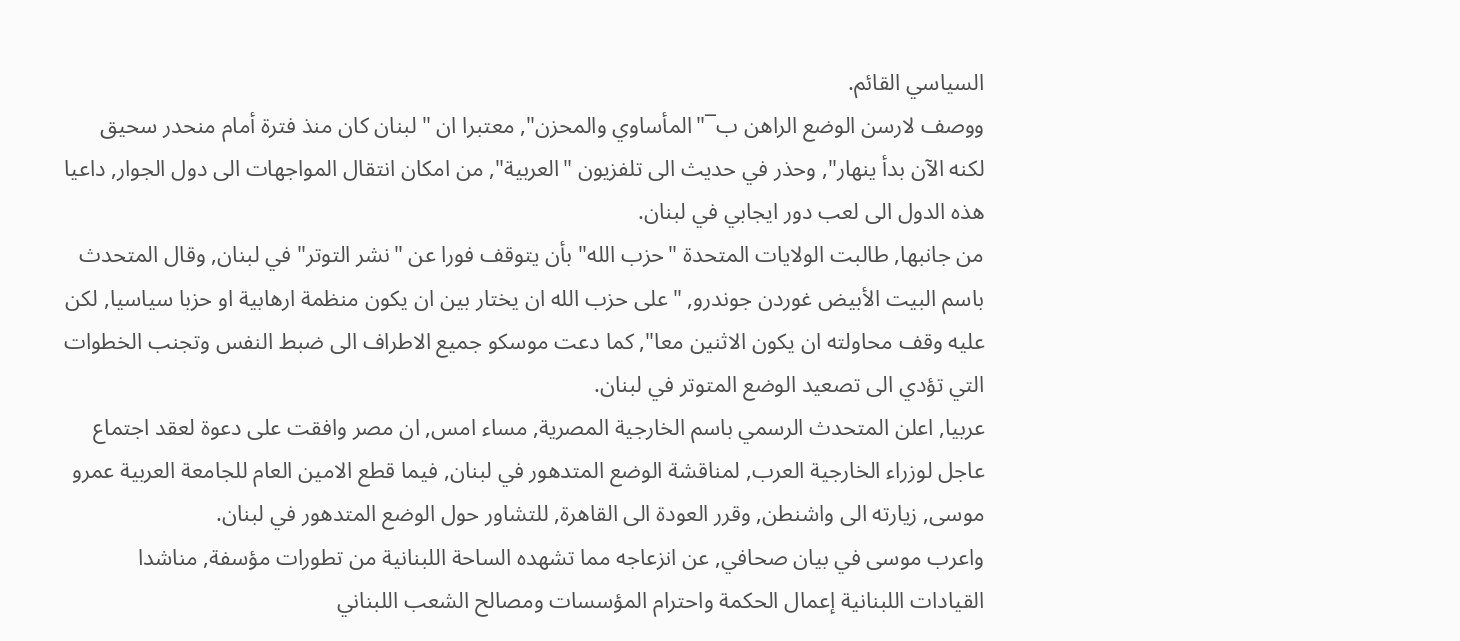السياسي القائم.
ووصف لارسن الوضع الراهن ب¯"المأساوي والمحزن", معتبرا ان "لبنان كان منذ فترة أمام منحدر سحيق لكنه الآن بدأ ينهار", وحذر في حديث الى تلفزيون "العربية", من امكان انتقال المواجهات الى دول الجوار, داعيا هذه الدول الى لعب دور ايجابي في لبنان.
من جانبها, طالبت الولايات المتحدة "حزب الله" بأن يتوقف فورا عن "نشر التوتر" في لبنان, وقال المتحدث باسم البيت الأبيض غوردن جوندرو, "على حزب الله ان يختار بين ان يكون منظمة ارهابية او حزبا سياسيا, لكن عليه وقف محاولته ان يكون الاثنين معا", كما دعت موسكو جميع الاطراف الى ضبط النفس وتجنب الخطوات التي تؤدي الى تصعيد الوضع المتوتر في لبنان.
عربيا, اعلن المتحدث الرسمي باسم الخارجية المصرية, مساء امس, ان مصر وافقت على دعوة لعقد اجتماع عاجل لوزراء الخارجية العرب, لمناقشة الوضع المتدهور في لبنان, فيما قطع الامين العام للجامعة العربية عمرو موسى, زيارته الى واشنطن, وقرر العودة الى القاهرة, للتشاور حول الوضع المتدهور في لبنان.
واعرب موسى في بيان صحافي, عن انزعاجه مما تشهده الساحة اللبنانية من تطورات مؤسفة, مناشدا القيادات اللبنانية إعمال الحكمة واحترام المؤسسات ومصالح الشعب اللبناني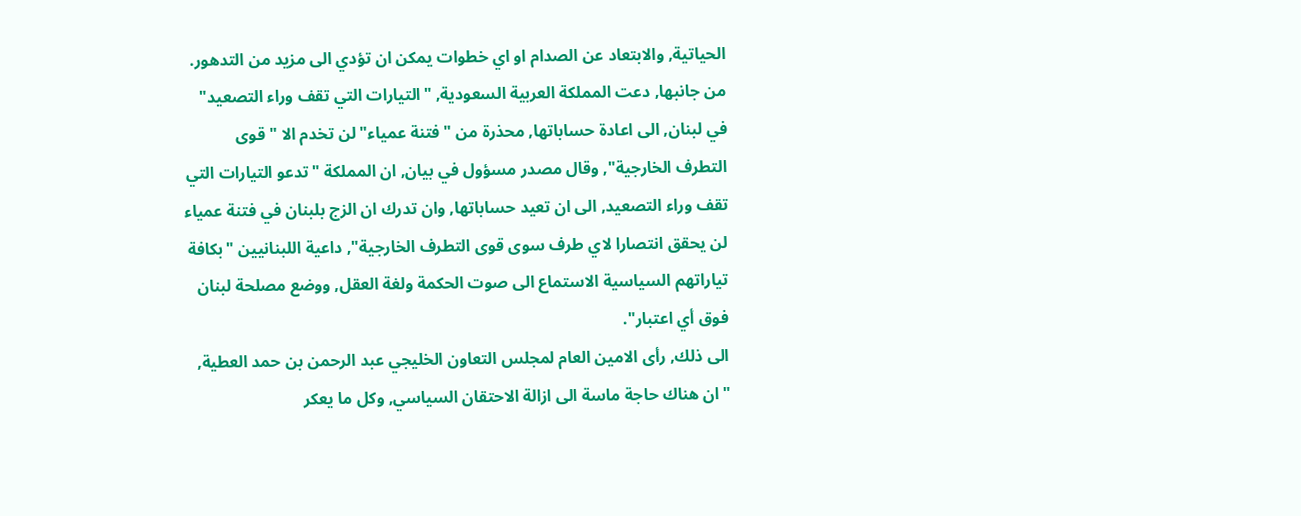الحياتية, والابتعاد عن الصدام او اي خطوات يمكن ان تؤدي الى مزيد من التدهور.
من جانبها, دعت المملكة العربية السعودية, "التيارات التي تقف وراء التصعيد" في لبنان, الى اعادة حساباتها, محذرة من "فتنة عمياء" لن تخدم الا "قوى التطرف الخارجية", وقال مصدر مسؤول في بيان, ان المملكة "تدعو التيارات التي تقف وراء التصعيد, الى ان تعيد حساباتها, وان تدرك ان الزج بلبنان في فتنة عمياء لن يحقق انتصارا لاي طرف سوى قوى التطرف الخارجية", داعية اللبنانيين "بكافة تياراتهم السياسية الاستماع الى صوت الحكمة ولغة العقل, ووضع مصلحة لبنان فوق أي اعتبار".
الى ذلك, رأى الامين العام لمجلس التعاون الخليجي عبد الرحمن بن حمد العطية, "ان هناك حاجة ماسة الى ازالة الاحتقان السياسي, وكل ما يعكر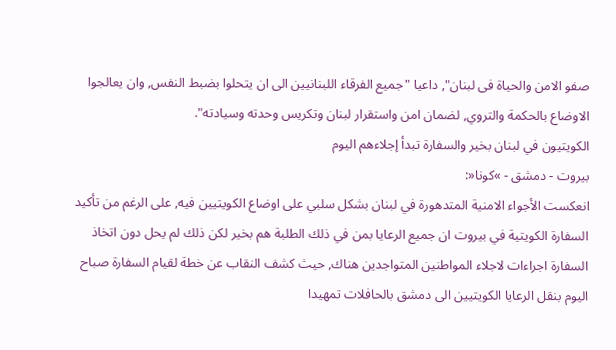صفو الامن والحياة فى لبنان", داعيا "جميع الفرقاء اللبنانيين الى ان يتحلوا بضبط النفس, وان يعالجوا الاوضاع بالحكمة والتروي, لضمان امن واستقرار لبنان وتكريس وحدته وسيادته".
الكويتيون في لبنان بخير والسفارة تبدأ إجلاءهم اليوم
بيروت - دمشق - »كونا«:
انعكست الأجواء الامنية المتدهورة في لبنان بشكل سلبي على اوضاع الكويتيين فيه, على الرغم من تأكيد السفارة الكويتية في بيروت ان جميع الرعايا بمن في ذلك الطلبة هم بخير لكن ذلك لم يحل دون اتخاذ السفارة اجراءات لاجلاء المواطنين المتواجدين هناك, حيث كشف النقاب عن خطة لقيام السفارة صباح اليوم بنقل الرعايا الكويتيين الى دمشق بالحافلات تمهيدا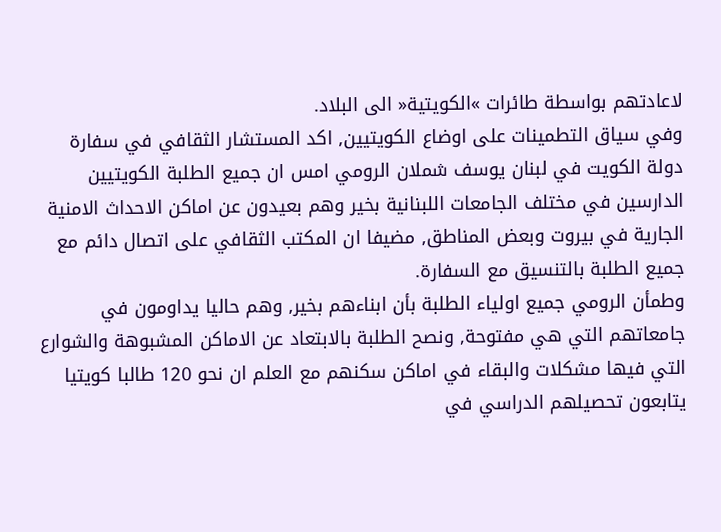لاعادتهم بواسطة طائرات »الكويتية« الى البلاد.
وفي سياق التطمينات على اوضاع الكويتيين, اكد المستشار الثقافي في سفارة دولة الكويت في لبنان يوسف شملان الرومي امس ان جميع الطلبة الكويتيين الدارسين في مختلف الجامعات اللبنانية بخير وهم بعيدون عن اماكن الاحداث الامنية الجارية في بيروت وبعض المناطق, مضيفا ان المكتب الثقافي على اتصال دائم مع جميع الطلبة بالتنسيق مع السفارة.
وطمأن الرومي جميع اولياء الطلبة بأن ابناءهم بخير, وهم حاليا يداومون في جامعاتهم التي هي مفتوحة, ونصح الطلبة بالابتعاد عن الاماكن المشبوهة والشوارع التي فيها مشكلات والبقاء في اماكن سكنهم مع العلم ان نحو 120 طالبا كويتيا يتابعون تحصيلهم الدراسي في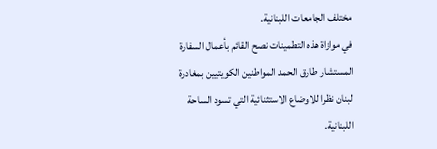مختلف الجامعات اللبنانية.
في موازاة هذه التطمينات نصح القائم بأعمال السفارة المستشار طارق الحمد المواطنين الكويتيين بمغادرة لبنان نظرا للاوضاع الاستثنائية التي تسود الساحة اللبنانية.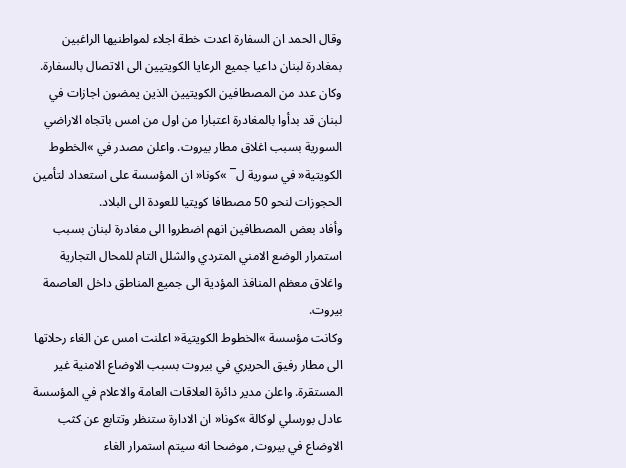وقال الحمد ان السفارة اعدت خطة اجلاء لمواطنيها الراغبين بمغادرة لبنان داعيا جميع الرعايا الكويتيين الى الاتصال بالسفارة.
وكان عدد من المصطافين الكويتيين الذين يمضون اجازات في لبنان قد بدأوا بالمغادرة اعتبارا من اول من امس باتجاه الاراضي السورية بسبب اغلاق مطار بيروت. واعلن مصدر في »الخطوط الكويتية« في سورية ل¯ »كونا« ان المؤسسة على استعداد لتأمين الحجوزات لنحو 50 مصطافا كويتيا للعودة الى البلاد.
وأفاد بعض المصطافين انهم اضطروا الى مغادرة لبنان بسبب استمرار الوضع الامني المتردي والشلل التام للمحال التجارية واغلاق معظم المنافذ المؤدية الى جميع المناطق داخل العاصمة بيروت.
وكانت مؤسسة »الخطوط الكويتية« اعلنت امس عن الغاء رحلاتها الى مطار رفيق الحريري في بيروت بسبب الاوضاع الامنية غير المستقرة. واعلن مدير دائرة العلاقات العامة والاعلام في المؤسسة عادل بورسلي لوكالة »كونا« ان الادارة ستنظر وتتابع عن كثب الاوضاع في بيروت, موضحا انه سيتم استمرار الغاء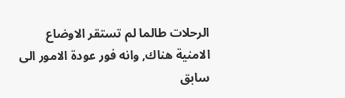الرحلات طالما لم تستقر الاوضاع الامنية هناك, وانه فور عودة الامور الى سابق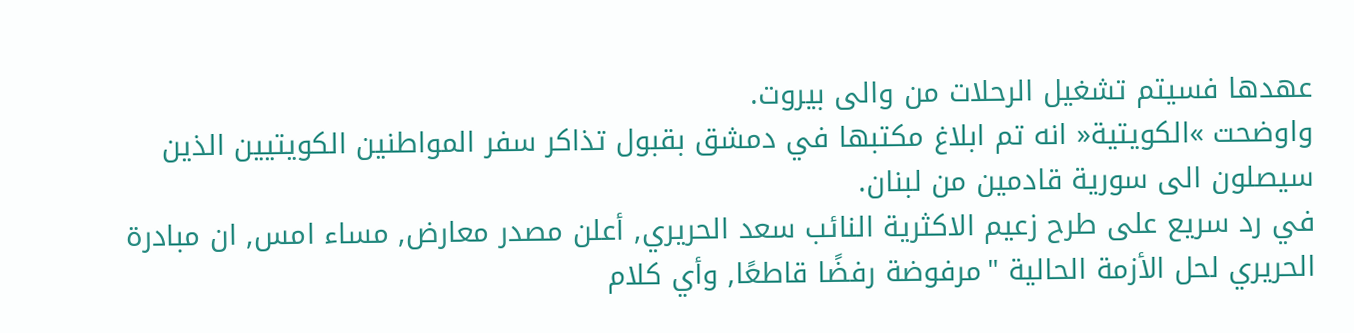عهدها فسيتم تشغيل الرحلات من والى بيروت.
واوضحت »الكويتية« انه تم ابلاغ مكتبها في دمشق بقبول تذاكر سفر المواطنين الكويتيين الذين سيصلون الى سورية قادمين من لبنان.
في رد سريع على طرح زعيم الاكثرية النائب سعد الحريري, أعلن مصدر معارض, مساء امس, ان مبادرة الحريري لحل الأزمة الحالية "مرفوضة رفضًا قاطعًا, وأي كلام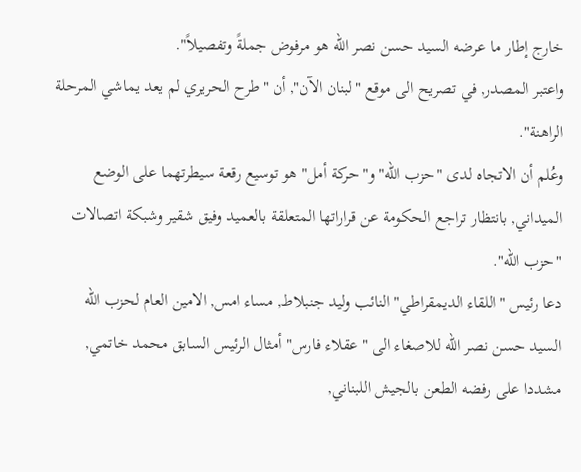خارج إطار ما عرضه السيد حسن نصر الله هو مرفوض جملةً وتفصيلاً".
واعتبر المصدر, في تصريح الى موقع "لبنان الآن", أن "طرح الحريري لم يعد يماشي المرحلة الراهنة".
وعُلم أن الاتجاه لدى "حزب الله" و"حركة أمل" هو توسيع رقعة سيطرتهما على الوضع الميداني, بانتظار تراجع الحكومة عن قراراتها المتعلقة بالعميد وفيق شقير وشبكة اتصالات "حزب الله".
دعا رئيس "اللقاء الديمقراطي" النائب وليد جنبلاط, مساء امس, الامين العام لحزب الله السيد حسن نصر الله للاصغاء الى "عقلاء فارس" أمثال الرئيس السابق محمد خاتمي, مشددا على رفضه الطعن بالجيش اللبناني,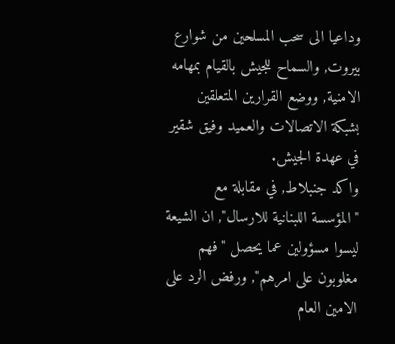وداعيا الى سحب المسلحين من شوارع بيروت, والسماح للجيش بالقيام بمهامه الامنية, ووضع القرارين المتعلقين بشبكة الاتصالات والعميد وفيق شقير في عهدة الجيش.
واكد جنبلاط, في مقابلة مع "المؤسسة اللبنانية للارسال", ان الشيعة ليسوا مسؤولين عما يحصل "فهم مغلوبون على امرهم", ورفض الرد على الامين العام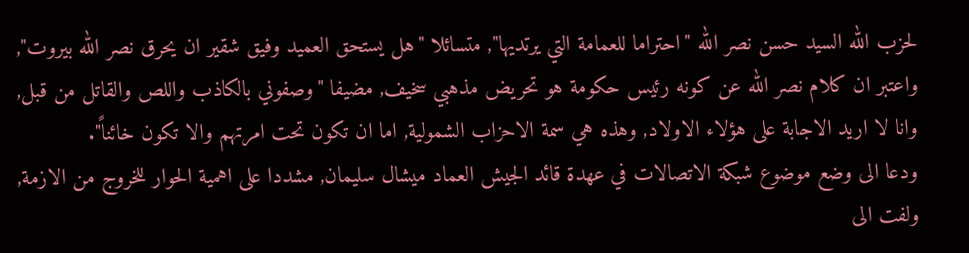لحزب الله السيد حسن نصر الله "احتراما للعمامة التي يرتديها", متسائلا "هل يستحق العميد وفيق شقير ان يحرق نصر الله بيروت", واعتبر ان كلام نصر الله عن كونه رئيس حكومة هو تحريض مذهبي سخيف, مضيفا "وصفوني بالكاذب واللص والقاتل من قبل, وانا لا اريد الاجابة على هؤلاء الاولاد, وهذه هي سمة الاحزاب الشمولية, اما ان تكون تحت امرتهم والا تكون خائناً".
ودعا الى وضع موضوع شبكة الاتصالات في عهدة قائد الجيش العماد ميشال سليمان, مشددا على اهمية الحوار للخروج من الازمة, ولفت الى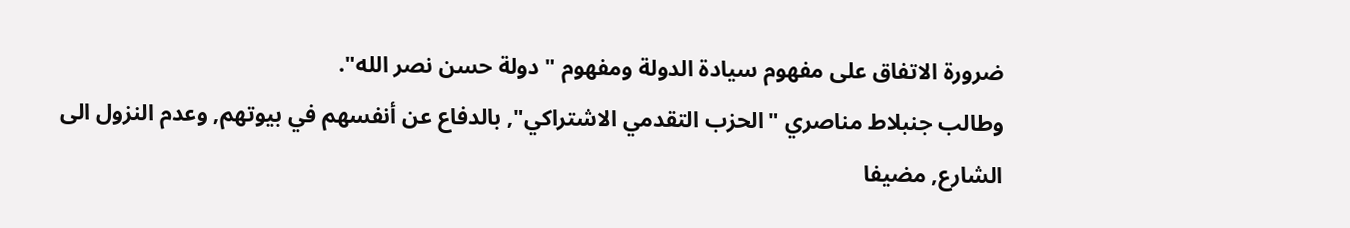ضرورة الاتفاق على مفهوم سيادة الدولة ومفهوم "دولة حسن نصر الله".
وطالب جنبلاط مناصري "الحزب التقدمي الاشتراكي", بالدفاع عن أنفسهم في بيوتهم, وعدم النزول الى الشارع, مضيفا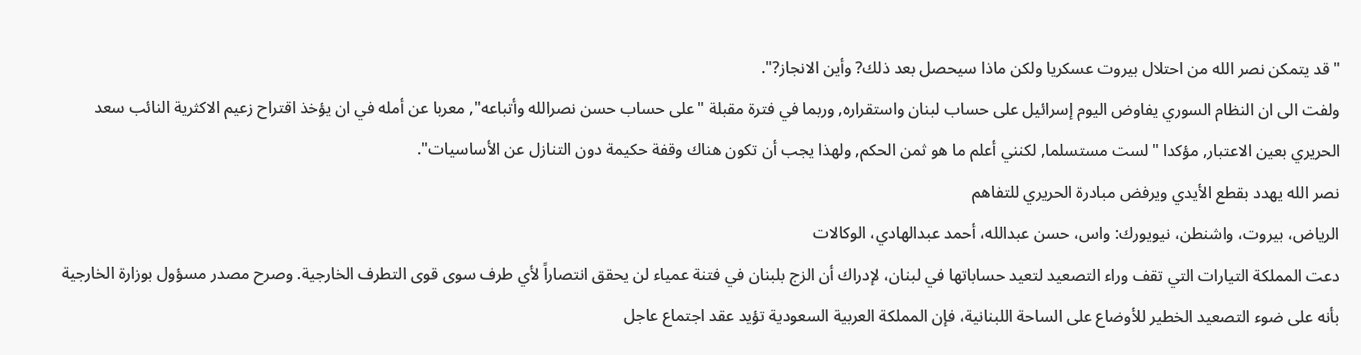"قد يتمكن نصر الله من احتلال بيروت عسكريا ولكن ماذا سيحصل بعد ذلك? وأين الانجاز?".
ولفت الى ان النظام السوري يفاوض اليوم إسرائيل على حساب لبنان واستقراره, وربما في فترة مقبلة "على حساب حسن نصرالله وأتباعه", معربا عن أمله في ان يؤخذ اقتراح زعيم الاكثرية النائب سعد الحريري بعين الاعتبار, مؤكدا "لست مستسلما, لكنني أعلم ما هو ثمن الحكم, ولهذا يجب أن تكون هناك وقفة حكيمة دون التنازل عن الأساسيات".
نصر الله يهدد بقطع الأيدي ويرفض مبادرة الحريري للتفاهم
الرياض، بيروت، واشنطن، نيويورك: واس، حسن عبدالله، أحمد عبدالهادي، الوكالات
دعت المملكة التيارات التي تقف وراء التصعيد لتعيد حساباتها في لبنان، لإدراك أن الزج بلبنان في فتنة عمياء لن يحقق انتصاراً لأي طرف سوى قوى التطرف الخارجية. وصرح مصدر مسؤول بوزارة الخارجية بأنه على ضوء التصعيد الخطير للأوضاع على الساحة اللبنانية، فإن المملكة العربية السعودية تؤيد عقد اجتماع عاجل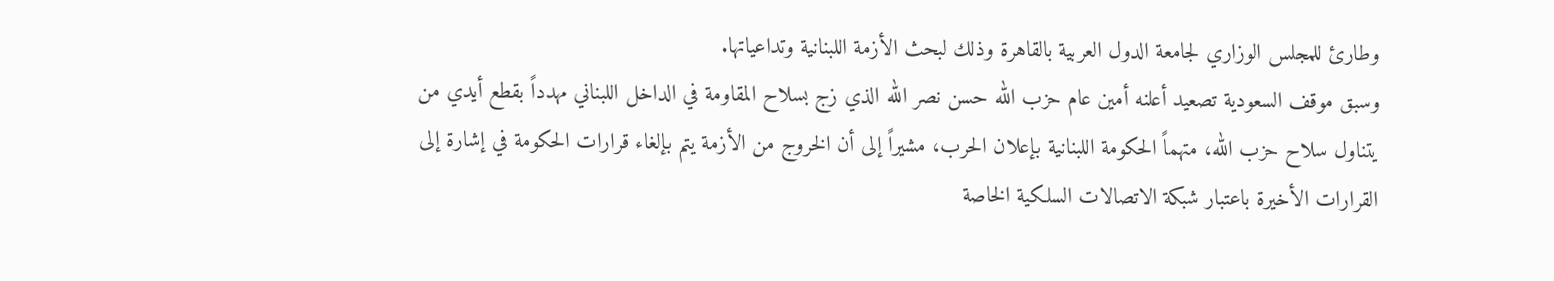وطارئ للمجلس الوزاري لجامعة الدول العربية بالقاهرة وذلك لبحث الأزمة اللبنانية وتداعياتها.
وسبق موقف السعودية تصعيد أعلنه أمين عام حزب الله حسن نصر الله الذي زج بسلاح المقاومة في الداخل اللبناني مهدداً بقطع أيدي من يتناول سلاح حزب الله، متهماً الحكومة اللبنانية بإعلان الحرب، مشيراً إلى أن الخروج من الأزمة يتم بإلغاء قرارات الحكومة في إشارة إلى القرارات الأخيرة باعتبار شبكة الاتصالات السلكية الخاصة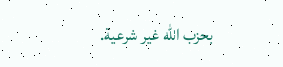بحزب الله غير شرعية.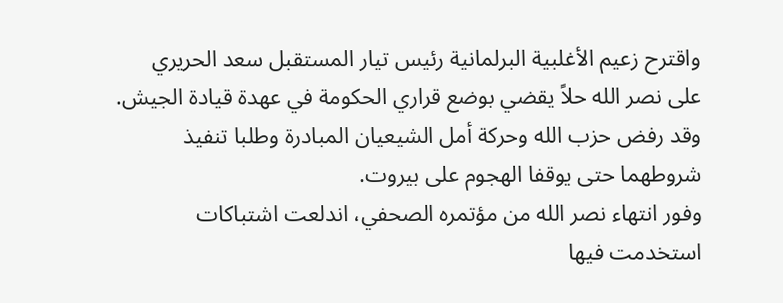واقترح زعيم الأغلبية البرلمانية رئيس تيار المستقبل سعد الحريري على نصر الله حلاً يقضي بوضع قراري الحكومة في عهدة قيادة الجيش.
وقد رفض حزب الله وحركة أمل الشيعيان المبادرة وطلبا تنفيذ شروطهما حتى يوقفا الهجوم على بيروت.
وفور انتهاء نصر الله من مؤتمره الصحفي، اندلعت اشتباكات استخدمت فيها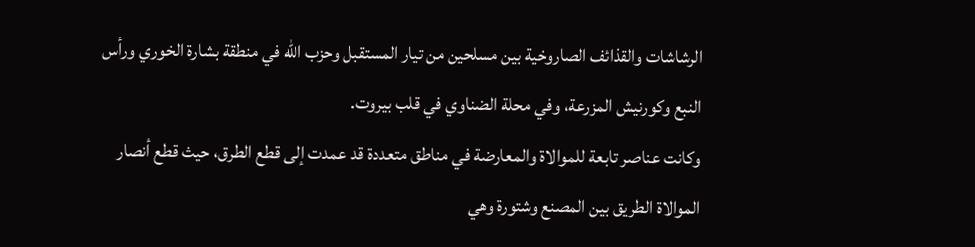الرشاشات والقذائف الصاروخية بين مسلحين من تيار المستقبل وحزب الله في منطقة بشارة الخوري ورأس النبع وكورنيش المزرعة، وفي محلة الضناوي في قلب بيروت.
وكانت عناصر تابعة للموالاة والمعارضة في مناطق متعددة قد عمدت إلى قطع الطرق، حيث قطع أنصار الموالاة الطريق بين المصنع وشتورة وهي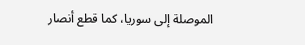الموصلة إلى سوريا، كما قطع أنصار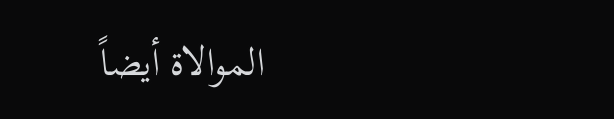الموالاة أيضاً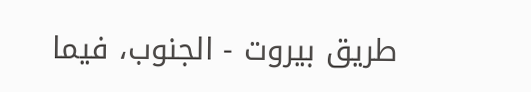طريق بيروت - الجنوب، فيما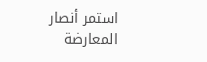استمر أنصار المعارضة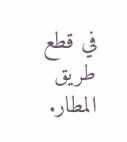في قطع طريق المطار.